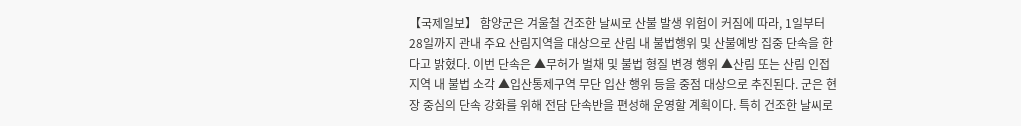【국제일보】 함양군은 겨울철 건조한 날씨로 산불 발생 위험이 커짐에 따라, 1일부터 28일까지 관내 주요 산림지역을 대상으로 산림 내 불법행위 및 산불예방 집중 단속을 한다고 밝혔다. 이번 단속은 ▲무허가 벌채 및 불법 형질 변경 행위 ▲산림 또는 산림 인접 지역 내 불법 소각 ▲입산통제구역 무단 입산 행위 등을 중점 대상으로 추진된다. 군은 현장 중심의 단속 강화를 위해 전담 단속반을 편성해 운영할 계획이다. 특히 건조한 날씨로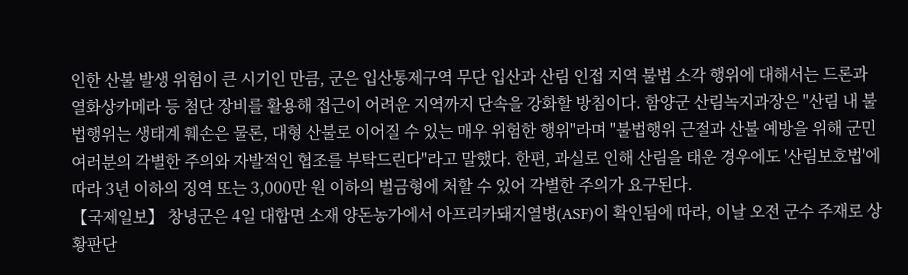인한 산불 발생 위험이 큰 시기인 만큼, 군은 입산통제구역 무단 입산과 산림 인접 지역 불법 소각 행위에 대해서는 드론과 열화상카메라 등 첨단 장비를 활용해 접근이 어려운 지역까지 단속을 강화할 방침이다. 함양군 산림녹지과장은 "산림 내 불법행위는 생태계 훼손은 물론, 대형 산불로 이어질 수 있는 매우 위험한 행위"라며 "불법행위 근절과 산불 예방을 위해 군민 여러분의 각별한 주의와 자발적인 협조를 부탁드린다"라고 말했다. 한편, 과실로 인해 산림을 태운 경우에도 '산림보호법'에 따라 3년 이하의 징역 또는 3,000만 원 이하의 벌금형에 처할 수 있어 각별한 주의가 요구된다.
【국제일보】 창녕군은 4일 대합면 소재 양돈농가에서 아프리카돼지열병(ASF)이 확인됨에 따라, 이날 오전 군수 주재로 상황판단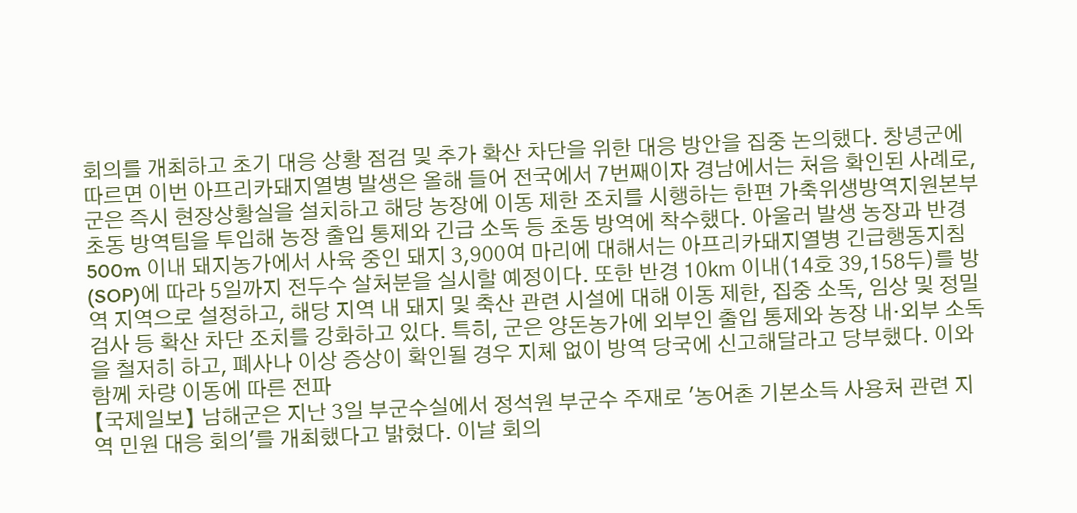회의를 개최하고 초기 대응 상황 점검 및 추가 확산 차단을 위한 대응 방안을 집중 논의했다. 창녕군에 따르면 이번 아프리카돼지열병 발생은 올해 들어 전국에서 7번째이자 경남에서는 처음 확인된 사례로, 군은 즉시 현장상황실을 설치하고 해당 농장에 이동 제한 조치를 시행하는 한편 가축위생방역지원본부 초동 방역팀을 투입해 농장 출입 통제와 긴급 소독 등 초동 방역에 착수했다. 아울러 발생 농장과 반경 500m 이내 돼지농가에서 사육 중인 돼지 3,900여 마리에 대해서는 아프리카돼지열병 긴급행동지침(SOP)에 따라 5일까지 전두수 살처분을 실시할 예정이다. 또한 반경 10㎞ 이내(14호 39,158두)를 방역 지역으로 설정하고, 해당 지역 내 돼지 및 축산 관련 시설에 대해 이동 제한, 집중 소독, 임상 및 정밀검사 등 확산 차단 조치를 강화하고 있다. 특히, 군은 양돈농가에 외부인 출입 통제와 농장 내·외부 소독을 철저히 하고, 폐사나 이상 증상이 확인될 경우 지체 없이 방역 당국에 신고해달라고 당부했다. 이와 함께 차량 이동에 따른 전파
【국제일보】 남해군은 지난 3일 부군수실에서 정석원 부군수 주재로 '농어촌 기본소득 사용처 관련 지역 민원 대응 회의'를 개최했다고 밝혔다. 이날 회의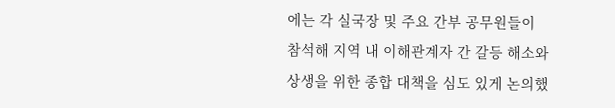에는 각 실국장 및 주요 간부 공무원들이 참석해 지역 내 이해관계자 간 갈등 해소와 상생을 위한 종합 대책을 심도 있게 논의했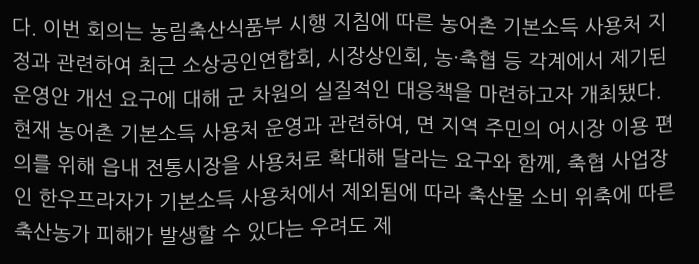다. 이번 회의는 농림축산식품부 시행 지침에 따른 농어촌 기본소득 사용처 지정과 관련하여 최근 소상공인연합회, 시장상인회, 농·축협 등 각계에서 제기된 운영안 개선 요구에 대해 군 차원의 실질적인 대응책을 마련하고자 개최됐다. 현재 농어촌 기본소득 사용처 운영과 관련하여, 면 지역 주민의 어시장 이용 편의를 위해 읍내 전통시장을 사용처로 확대해 달라는 요구와 함께, 축협 사업장인 한우프라자가 기본소득 사용처에서 제외됨에 따라 축산물 소비 위축에 따른 축산농가 피해가 발생할 수 있다는 우려도 제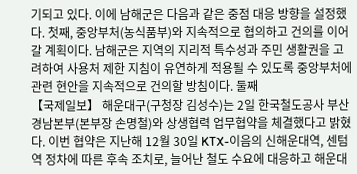기되고 있다. 이에 남해군은 다음과 같은 중점 대응 방향을 설정했다. 첫째, 중앙부처(농식품부)와 지속적으로 협의하고 건의를 이어갈 계획이다. 남해군은 지역의 지리적 특수성과 주민 생활권을 고려하여 사용처 제한 지침이 유연하게 적용될 수 있도록 중앙부처에 관련 현안을 지속적으로 건의할 방침이다. 둘째
【국제일보】 해운대구(구청장 김성수)는 2일 한국철도공사 부산경남본부(본부장 손명철)와 상생협력 업무협약을 체결했다고 밝혔다. 이번 협약은 지난해 12월 30일 KTX-이음의 신해운대역, 센텀역 정차에 따른 후속 조치로, 늘어난 철도 수요에 대응하고 해운대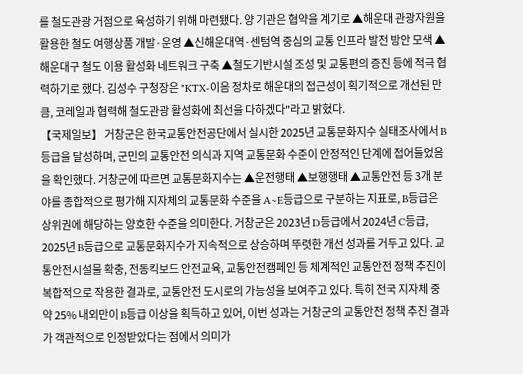를 철도관광 거점으로 육성하기 위해 마련됐다. 양 기관은 협약을 계기로 ▲해운대 관광자원을 활용한 철도 여행상품 개발·운영 ▲신해운대역·센텀역 중심의 교통 인프라 발전 방안 모색 ▲해운대구 철도 이용 활성화 네트워크 구축 ▲철도기반시설 조성 및 교통편의 증진 등에 적극 협력하기로 했다. 김성수 구청장은 "KTX-이음 정차로 해운대의 접근성이 획기적으로 개선된 만큼, 코레일과 협력해 철도관광 활성화에 최선을 다하겠다"라고 밝혔다.
【국제일보】 거창군은 한국교통안전공단에서 실시한 2025년 교통문화지수 실태조사에서 B등급을 달성하며, 군민의 교통안전 의식과 지역 교통문화 수준이 안정적인 단계에 접어들었음을 확인했다. 거창군에 따르면 교통문화지수는 ▲운전행태 ▲보행행태 ▲교통안전 등 3개 분야를 종합적으로 평가해 지자체의 교통문화 수준을 A∼E등급으로 구분하는 지표로, B등급은 상위권에 해당하는 양호한 수준을 의미한다. 거창군은 2023년 D등급에서 2024년 C등급, 2025년 B등급으로 교통문화지수가 지속적으로 상승하며 뚜렷한 개선 성과를 거두고 있다. 교통안전시설물 확충, 전동킥보드 안전교육, 교통안전캠페인 등 체계적인 교통안전 정책 추진이 복합적으로 작용한 결과로, 교통안전 도시로의 가능성을 보여주고 있다. 특히 전국 지자체 중 약 25% 내외만이 B등급 이상을 획득하고 있어, 이번 성과는 거창군의 교통안전 정책 추진 결과가 객관적으로 인정받았다는 점에서 의미가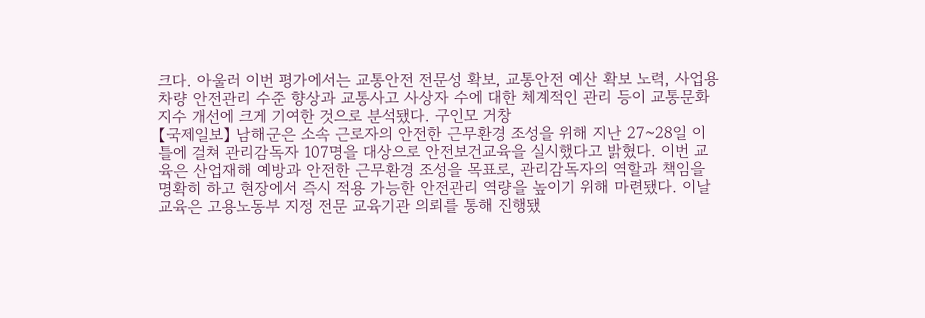크다. 아울러 이번 평가에서는 교통안전 전문성 확보, 교통안전 예산 확보 노력, 사업용 차량 안전관리 수준 향상과 교통사고 사상자 수에 대한 체계적인 관리 등이 교통문화지수 개선에 크게 기여한 것으로 분석됐다. 구인모 거창
【국제일보】 남해군은 소속 근로자의 안전한 근무환경 조성을 위해 지난 27~28일 이틀에 걸쳐 관리감독자 107명을 대상으로 안전보건교육을 실시했다고 밝혔다. 이번 교육은 산업재해 예방과 안전한 근무환경 조성을 목표로, 관리감독자의 역할과 책임을 명확히 하고 현장에서 즉시 적용 가능한 안전관리 역량을 높이기 위해 마련됐다. 이날 교육은 고용노동부 지정 전문 교육기관 의뢰를 통해 진행됐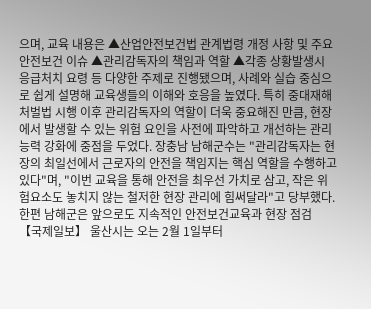으며, 교육 내용은 ▲산업안전보건법 관계법령 개정 사항 및 주요 안전보건 이슈 ▲관리감독자의 책임과 역할 ▲각종 상황발생시 응급처치 요령 등 다양한 주제로 진행됐으며, 사례와 실습 중심으로 쉽게 설명해 교육생들의 이해와 호응을 높였다. 특히 중대재해처벌법 시행 이후 관리감독자의 역할이 더욱 중요해진 만큼, 현장에서 발생할 수 있는 위험 요인을 사전에 파악하고 개선하는 관리 능력 강화에 중점을 두었다. 장충남 남해군수는 "관리감독자는 현장의 최일선에서 근로자의 안전을 책임지는 핵심 역할을 수행하고 있다"며, "이번 교육을 통해 안전을 최우선 가치로 삼고, 작은 위험요소도 놓치지 않는 철저한 현장 관리에 힘써달라"고 당부했다. 한편 남해군은 앞으로도 지속적인 안전보건교육과 현장 점검
【국제일보】 울산시는 오는 2월 1일부터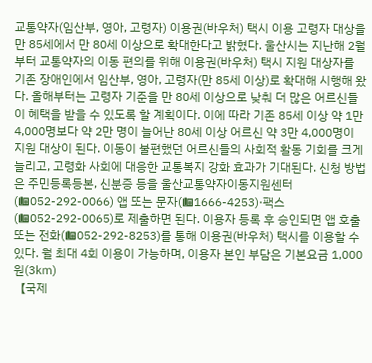교통약자(임산부, 영아, 고령자) 이용권(바우처) 택시 이용 고령자 대상을 만 85세에서 만 80세 이상으로 확대한다고 밝혔다. 울산시는 지난해 2월부터 교통약자의 이동 편의를 위해 이용권(바우처) 택시 지원 대상자를 기존 장애인에서 임산부, 영아, 고령자(만 85세 이상)로 확대해 시행해 왔다. 올해부터는 고령자 기준을 만 80세 이상으로 낮춰 더 많은 어르신들이 혜택을 받을 수 있도록 할 계획이다. 이에 따라 기존 85세 이상 약 1만 4,000명보다 약 2만 명이 늘어난 80세 이상 어르신 약 3만 4,000명이 지원 대상이 된다. 이동이 불편했던 어르신들의 사회적 활동 기회를 크게 늘리고, 고령화 사회에 대응한 교통복지 강화 효과가 기대된다. 신청 방법은 주민등록등본, 신분증 등을 울산교통약자이동지원센터(☎052-292-0066) 앱 또는 문자(☎1666-4253)·팩스(☎052-292-0065)로 제출하면 된다. 이용자 등록 후 승인되면 앱 호출 또는 전화(☎052-292-8253)를 통해 이용권(바우처) 택시를 이용할 수 있다. 월 최대 4회 이용이 가능하며, 이용자 본인 부담은 기본요금 1,000원(3㎞)
【국제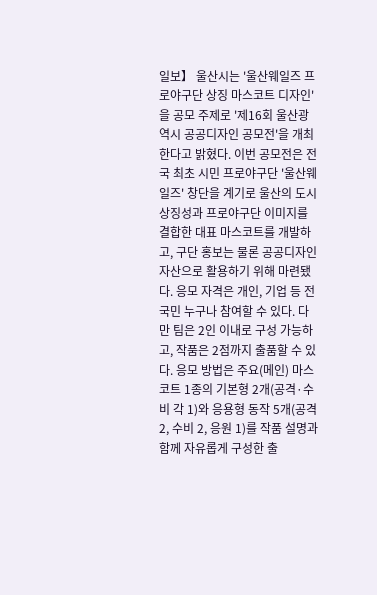일보】 울산시는 '울산웨일즈 프로야구단 상징 마스코트 디자인'을 공모 주제로 '제16회 울산광역시 공공디자인 공모전'을 개최한다고 밝혔다. 이번 공모전은 전국 최초 시민 프로야구단 '울산웨일즈' 창단을 계기로 울산의 도시 상징성과 프로야구단 이미지를 결합한 대표 마스코트를 개발하고, 구단 홍보는 물론 공공디자인 자산으로 활용하기 위해 마련됐다. 응모 자격은 개인, 기업 등 전 국민 누구나 참여할 수 있다. 다만 팀은 2인 이내로 구성 가능하고, 작품은 2점까지 출품할 수 있다. 응모 방법은 주요(메인) 마스코트 1종의 기본형 2개(공격·수비 각 1)와 응용형 동작 5개(공격 2, 수비 2, 응원 1)를 작품 설명과 함께 자유롭게 구성한 출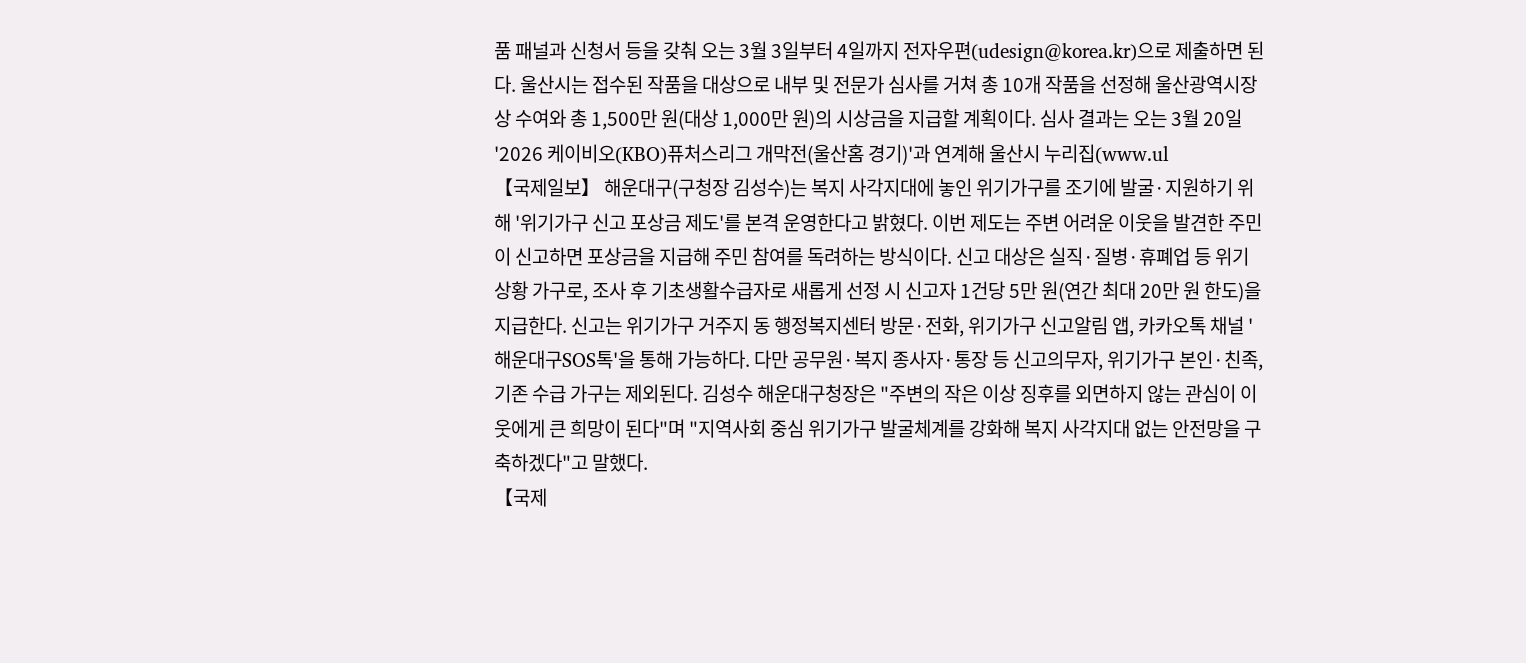품 패널과 신청서 등을 갖춰 오는 3월 3일부터 4일까지 전자우편(udesign@korea.kr)으로 제출하면 된다. 울산시는 접수된 작품을 대상으로 내부 및 전문가 심사를 거쳐 총 10개 작품을 선정해 울산광역시장상 수여와 총 1,500만 원(대상 1,000만 원)의 시상금을 지급할 계획이다. 심사 결과는 오는 3월 20일 '2026 케이비오(KBO)퓨처스리그 개막전(울산홈 경기)'과 연계해 울산시 누리집(www.ul
【국제일보】 해운대구(구청장 김성수)는 복지 사각지대에 놓인 위기가구를 조기에 발굴·지원하기 위해 '위기가구 신고 포상금 제도'를 본격 운영한다고 밝혔다. 이번 제도는 주변 어려운 이웃을 발견한 주민이 신고하면 포상금을 지급해 주민 참여를 독려하는 방식이다. 신고 대상은 실직·질병·휴폐업 등 위기 상황 가구로, 조사 후 기초생활수급자로 새롭게 선정 시 신고자 1건당 5만 원(연간 최대 20만 원 한도)을 지급한다. 신고는 위기가구 거주지 동 행정복지센터 방문·전화, 위기가구 신고알림 앱, 카카오톡 채널 '해운대구SOS톡'을 통해 가능하다. 다만 공무원·복지 종사자·통장 등 신고의무자, 위기가구 본인·친족, 기존 수급 가구는 제외된다. 김성수 해운대구청장은 "주변의 작은 이상 징후를 외면하지 않는 관심이 이웃에게 큰 희망이 된다"며 "지역사회 중심 위기가구 발굴체계를 강화해 복지 사각지대 없는 안전망을 구축하겠다"고 말했다.
【국제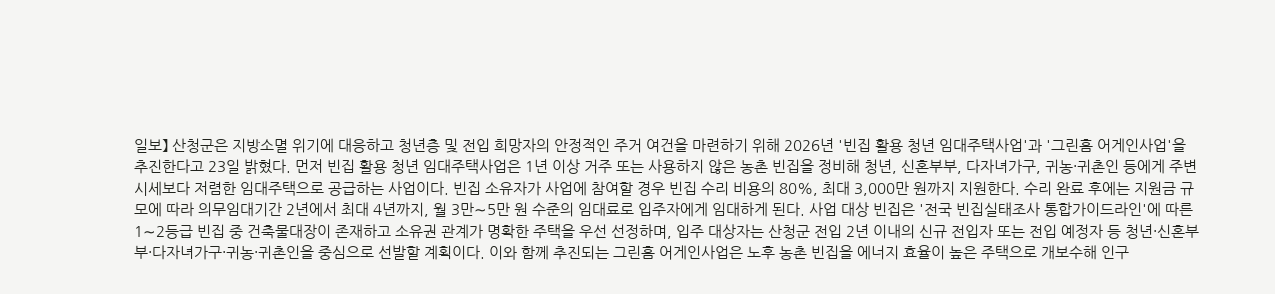일보】 산청군은 지방소멸 위기에 대응하고 청년층 및 전입 희망자의 안정적인 주거 여건을 마련하기 위해 2026년 '빈집 활용 청년 임대주택사업'과 '그린홈 어게인사업'을 추진한다고 23일 밝혔다. 먼저 빈집 활용 청년 임대주택사업은 1년 이상 거주 또는 사용하지 않은 농촌 빈집을 정비해 청년, 신혼부부, 다자녀가구, 귀농·귀촌인 등에게 주변 시세보다 저렴한 임대주택으로 공급하는 사업이다. 빈집 소유자가 사업에 참여할 경우 빈집 수리 비용의 80%, 최대 3,000만 원까지 지원한다. 수리 완료 후에는 지원금 규모에 따라 의무임대기간 2년에서 최대 4년까지, 월 3만∼5만 원 수준의 임대료로 입주자에게 임대하게 된다. 사업 대상 빈집은 '전국 빈집실태조사 통합가이드라인'에 따른 1∼2등급 빈집 중 건축물대장이 존재하고 소유권 관계가 명확한 주택을 우선 선정하며, 입주 대상자는 산청군 전입 2년 이내의 신규 전입자 또는 전입 예정자 등 청년·신혼부부·다자녀가구·귀농·귀촌인을 중심으로 선발할 계획이다. 이와 함께 추진되는 그린홈 어게인사업은 노후 농촌 빈집을 에너지 효율이 높은 주택으로 개보수해 인구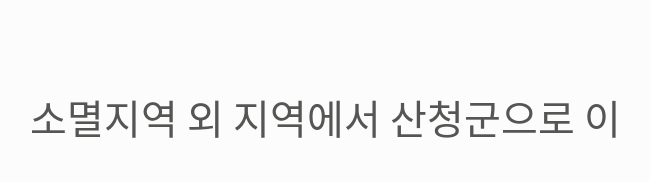소멸지역 외 지역에서 산청군으로 이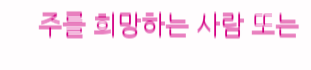주를 희망하는 사람 또는